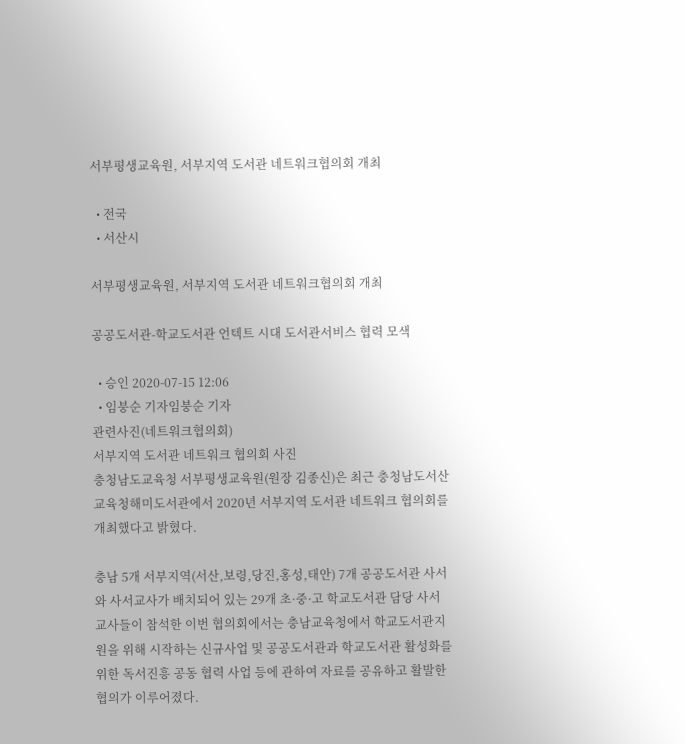서부평생교육원, 서부지역 도서관 네트워크협의회 개최

  • 전국
  • 서산시

서부평생교육원, 서부지역 도서관 네트워크협의회 개최

공공도서관-학교도서관 언텍트 시대 도서관서비스 협력 모색

  • 승인 2020-07-15 12:06
  • 임붕순 기자임붕순 기자
관련사진(네트워크협의회)
서부지역 도서관 네트워크 협의회 사진
충청남도교육청 서부평생교육원(원장 김종신)은 최근 충청남도서산교육청해미도서관에서 2020년 서부지역 도서관 네트워크 협의회를 개최했다고 밝혔다.

충남 5개 서부지역(서산,보령,당진,홍성,태안) 7개 공공도서관 사서와 사서교사가 배치되어 있는 29개 초·중·고 학교도서관 담당 사서교사들이 참석한 이번 협의회에서는 충남교육청에서 학교도서관지원을 위해 시작하는 신규사업 및 공공도서관과 학교도서관 활성화를 위한 독서진흥 공동 협력 사업 등에 관하여 자료를 공유하고 활발한 협의가 이루어졌다.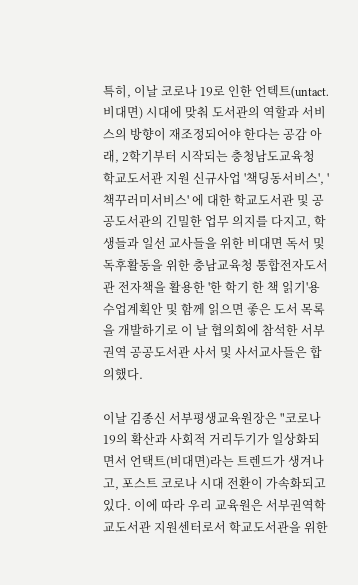특히, 이날 코로나 19로 인한 언텍트(untact.비대면) 시대에 맞춰 도서관의 역할과 서비스의 방향이 재조정되어야 한다는 공감 아래, 2학기부터 시작되는 충청남도교육청 학교도서관 지원 신규사업 '책딩동서비스', '책꾸러미서비스' 에 대한 학교도서관 및 공공도서관의 긴밀한 업무 의지를 다지고, 학생들과 일선 교사들을 위한 비대면 독서 및 독후활동을 위한 충남교육청 통합전자도서관 전자책을 활용한 '한 학기 한 책 읽기'용 수업계획안 및 함께 읽으면 좋은 도서 목록을 개발하기로 이 날 협의회에 참석한 서부권역 공공도서관 사서 및 사서교사들은 합의했다.

이날 김종신 서부평생교육원장은 "코로나19의 확산과 사회적 거리두기가 일상화되면서 언택트(비대면)라는 트렌드가 생겨나고, 포스트 코로나 시대 전환이 가속화되고 있다. 이에 따라 우리 교육원은 서부권역학교도서관 지원센터로서 학교도서관을 위한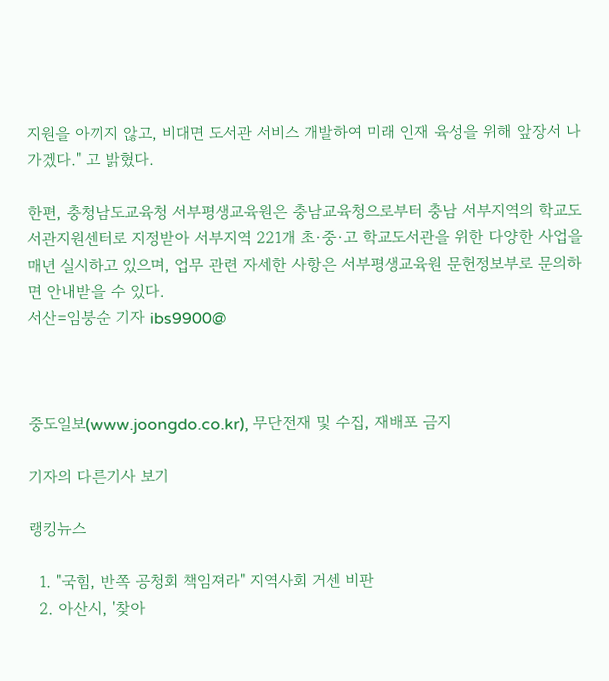지원을 아끼지 않고, 비대면 도서관 서비스 개발하여 미래 인재 육성을 위해 앞장서 나가겠다." 고 밝혔다.

한편, 충청남도교육청 서부평생교육원은 충남교육청으로부터 충남 서부지역의 학교도서관지원센터로 지정받아 서부지역 221개 초·중·고 학교도서관을 위한 다양한 사업을 매년 실시하고 있으며, 업무 관련 자세한 사항은 서부평생교육원 문헌정보부로 문의하면 안내받을 수 있다.
서산=임붕순 기자 ibs9900@



중도일보(www.joongdo.co.kr), 무단전재 및 수집, 재배포 금지

기자의 다른기사 보기

랭킹뉴스

  1. "국힘, 반쪽 공청회 책임져라" 지역사회 거센 비판
  2. 아산시, '찾아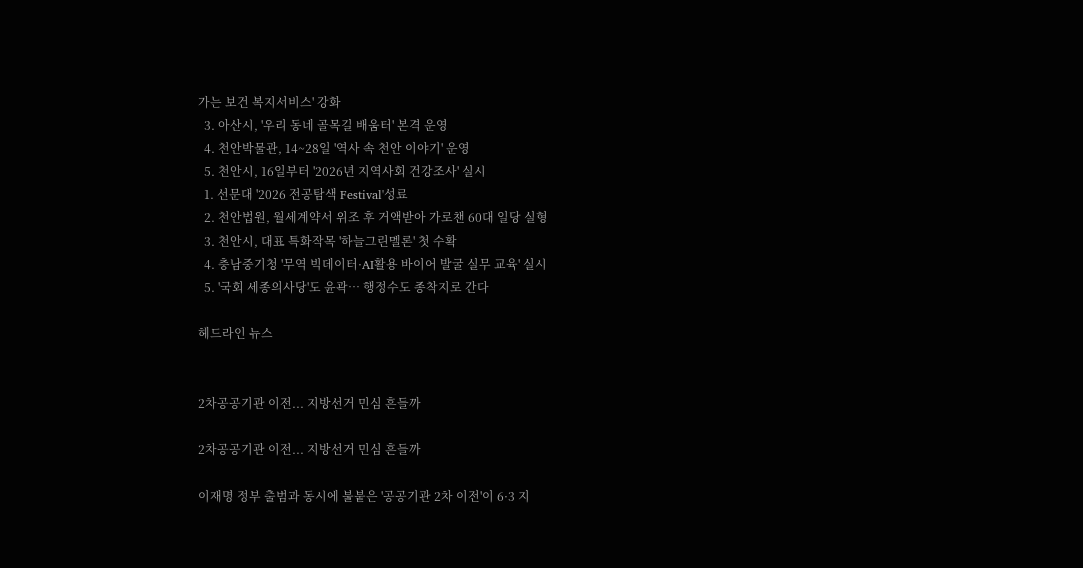가는 보건 복지서비스' 강화
  3. 아산시, '우리 동네 골목길 배움터' 본격 운영
  4. 천안박물관, 14~28일 '역사 속 천안 이야기' 운영
  5. 천안시, 16일부터 '2026년 지역사회 건강조사' 실시
  1. 선문대 '2026 전공탐색 Festival'성료
  2. 천안법원, 월세계약서 위조 후 거액받아 가로챈 60대 일당 실형
  3. 천안시, 대표 특화작목 '하늘그린멜론' 첫 수확
  4. 충남중기청 '무역 빅데이터·AI활용 바이어 발굴 실무 교육' 실시
  5. '국회 세종의사당'도 윤곽… 행정수도 종착지로 간다

헤드라인 뉴스


2차공공기관 이전... 지방선거 민심 흔들까

2차공공기관 이전... 지방선거 민심 흔들까

이재명 정부 출범과 동시에 불붙은 '공공기관 2차 이전'이 6·3 지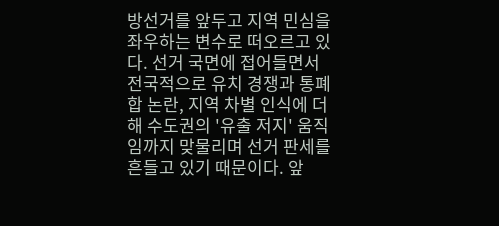방선거를 앞두고 지역 민심을 좌우하는 변수로 떠오르고 있다. 선거 국면에 접어들면서 전국적으로 유치 경쟁과 통폐합 논란, 지역 차별 인식에 더해 수도권의 '유출 저지' 움직임까지 맞물리며 선거 판세를 흔들고 있기 때문이다. 앞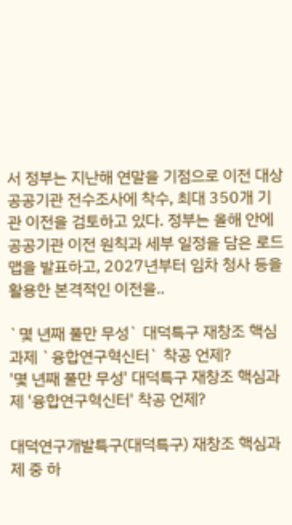서 정부는 지난해 연말을 기점으로 이전 대상 공공기관 전수조사에 착수, 최대 350개 기관 이전을 검토하고 있다. 정부는 올해 안에 공공기관 이전 원칙과 세부 일정을 담은 로드맵을 발표하고, 2027년부터 임차 청사 등을 활용한 본격적인 이전을..

`몇 년째 풀만 무성` 대덕특구 재창조 핵심과제 `융합연구혁신터` 착공 언제?
'몇 년째 풀만 무성' 대덕특구 재창조 핵심과제 '융합연구혁신터' 착공 언제?

대덕연구개발특구(대덕특구) 재창조 핵심과제 중 하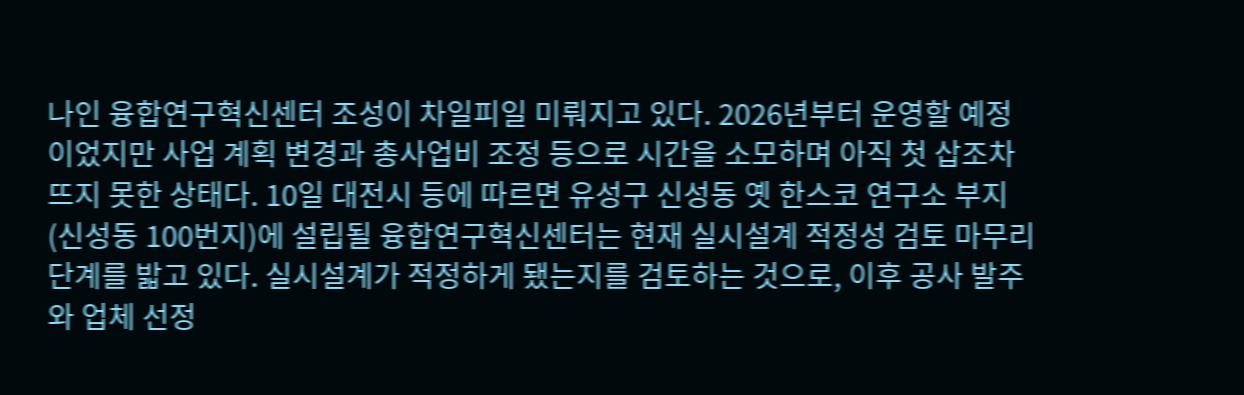나인 융합연구혁신센터 조성이 차일피일 미뤄지고 있다. 2026년부터 운영할 예정이었지만 사업 계획 변경과 총사업비 조정 등으로 시간을 소모하며 아직 첫 삽조차 뜨지 못한 상태다. 10일 대전시 등에 따르면 유성구 신성동 옛 한스코 연구소 부지(신성동 100번지)에 설립될 융합연구혁신센터는 현재 실시설계 적정성 검토 마무리 단계를 밟고 있다. 실시설계가 적정하게 됐는지를 검토하는 것으로, 이후 공사 발주와 업체 선정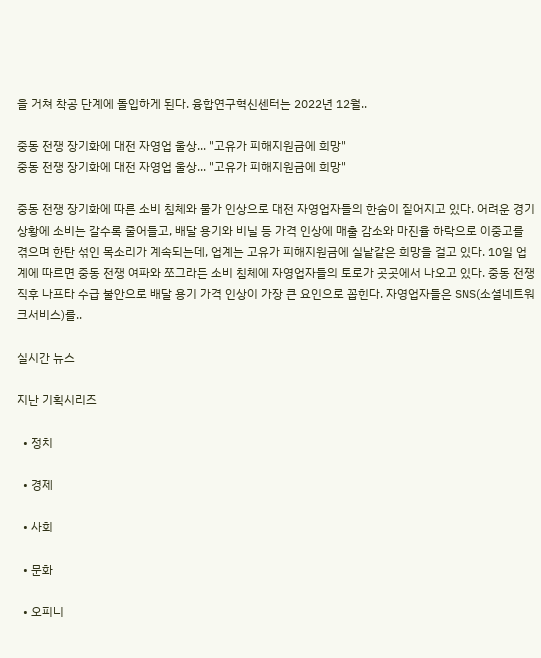을 거쳐 착공 단계에 돌입하게 된다. 융합연구혁신센터는 2022년 12월..

중동 전쟁 장기화에 대전 자영업 울상... "고유가 피해지원금에 희망"
중동 전쟁 장기화에 대전 자영업 울상... "고유가 피해지원금에 희망"

중동 전쟁 장기화에 따른 소비 침체와 물가 인상으로 대전 자영업자들의 한숨이 짙어지고 있다. 어려운 경기 상황에 소비는 갈수록 줄어들고, 배달 용기와 비닐 등 가격 인상에 매출 감소와 마진율 하락으로 이중고를 겪으며 한탄 섞인 목소리가 계속되는데, 업계는 고유가 피해지원금에 실낱같은 희망을 걸고 있다. 10일 업계에 따르면 중동 전쟁 여파와 쪼그라든 소비 침체에 자영업자들의 토로가 곳곳에서 나오고 있다. 중동 전쟁 직후 나프타 수급 불안으로 배달 용기 가격 인상이 가장 큰 요인으로 꼽힌다. 자영업자들은 SNS(소셜네트워크서비스)를..

실시간 뉴스

지난 기획시리즈

  • 정치

  • 경제

  • 사회

  • 문화

  • 오피니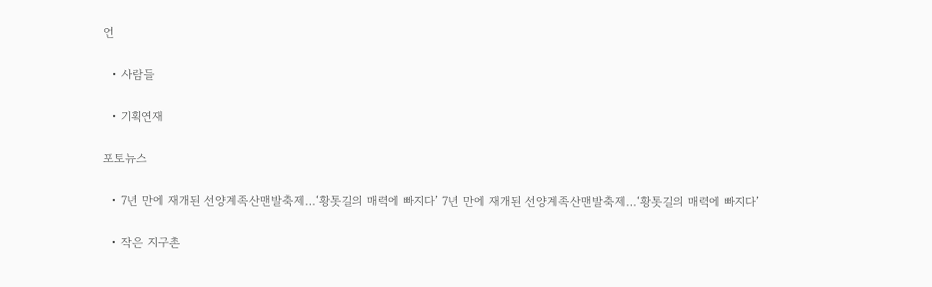언

  • 사람들

  • 기획연재

포토뉴스

  • 7년 만에 재개된 선양계족산맨발축제…‘황톳길의 매력에 빠지다’ 7년 만에 재개된 선양계족산맨발축제…‘황톳길의 매력에 빠지다’

  • 작은 지구촌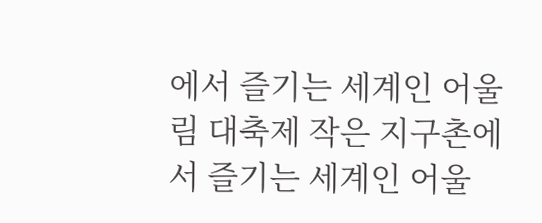에서 즐기는 세계인 어울림 대축제 작은 지구촌에서 즐기는 세계인 어울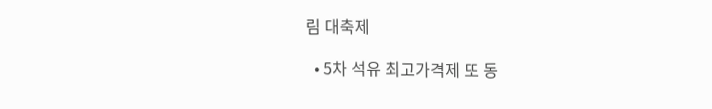림 대축제

  • 5차 석유 최고가격제 또 동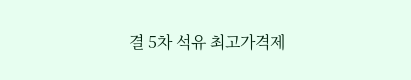결 5차 석유 최고가격제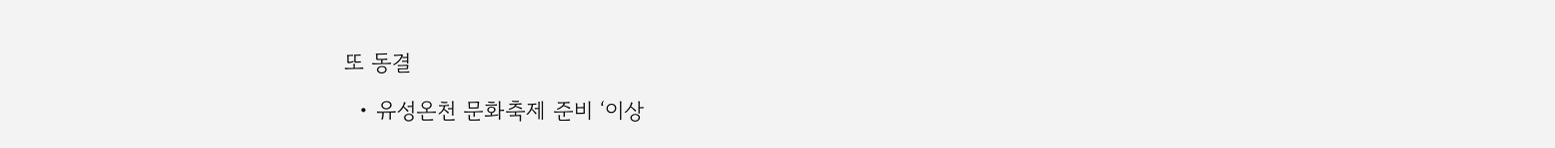또 동결

  • 유성온천 문화축제 준비 ‘이상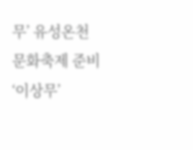무’ 유성온천 문화축제 준비 ‘이상무’